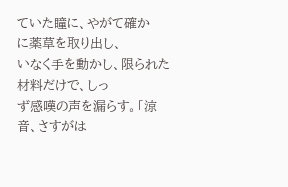ていた瞳に、やがて確か
に薬草を取り出し、
いなく手を動かし、限られた材料だけで、しっ
ず感嘆の声を漏らす。「涼音、さすがは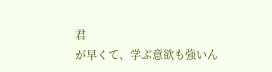君
が早くて、学ぶ意欲も強いん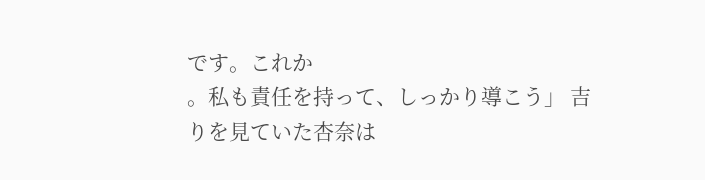です。これか
。私も責任を持って、しっかり導こう」 吉
りを見ていた杏奈は